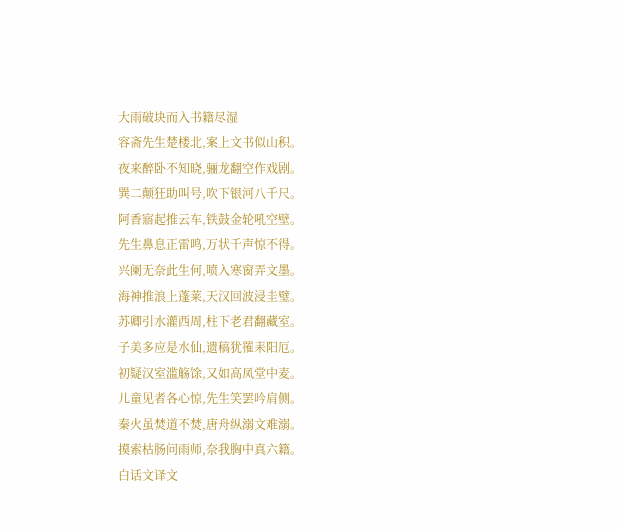大雨破块而入书籍尽湿
容斋先生楚楼北,案上文书似山积。
夜来醉卧不知晓,骊龙翻空作戏剧。
巽二颠狂助叫号,吹下银河八千尺。
阿香寤起推云车,铁鼓金轮吼空壁。
先生鼻息正雷鸣,万状千声惊不得。
兴阑无奈此生何,喷入寒窗弄文墨。
海神推浪上蓬莱,天汉回波浸圭璧。
苏卿引水灌西周,柱下老君翻藏室。
子美多应是水仙,遗稿犹罹耒阳厄。
初疑汉室滥觞馀,又如高凤堂中麦。
儿童见者各心惊,先生笑罢吟肩侧。
秦火虽焚道不焚,唐舟纵溺文难溺。
摸索枯肠问雨师,奈我胸中真六籍。
白话文译文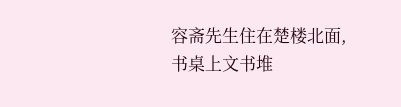容斋先生住在楚楼北面,书桌上文书堆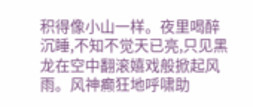积得像小山一样。夜里喝醉沉睡,不知不觉天已亮,只见黑龙在空中翻滚嬉戏般掀起风雨。风神癫狂地呼啸助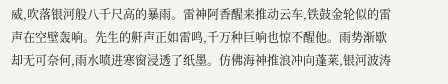威,吹落银河般八千尺高的暴雨。雷神阿香醒来推动云车,铁鼓金轮似的雷声在空壁轰响。先生的鼾声正如雷鸣,千万种巨响也惊不醒他。雨势渐歇却无可奈何,雨水喷进寒窗浸透了纸墨。仿佛海神推浪冲向蓬莱,银河波涛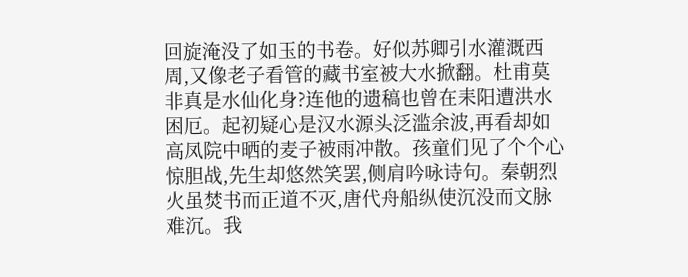回旋淹没了如玉的书卷。好似苏卿引水灌溉西周,又像老子看管的藏书室被大水掀翻。杜甫莫非真是水仙化身?连他的遗稿也曾在耒阳遭洪水困厄。起初疑心是汉水源头泛滥余波,再看却如高凤院中晒的麦子被雨冲散。孩童们见了个个心惊胆战,先生却悠然笑罢,侧肩吟咏诗句。秦朝烈火虽焚书而正道不灭,唐代舟船纵使沉没而文脉难沉。我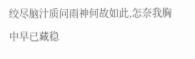绞尽脑汁质问雨神何故如此,怎奈我胸中早已藏稳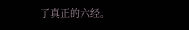了真正的六经。